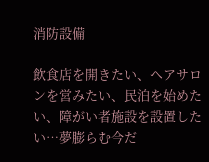消防設備

飲食店を開きたい、ヘアサロンを営みたい、民泊を始めたい、障がい者施設を設置したい…夢膨らむ今だ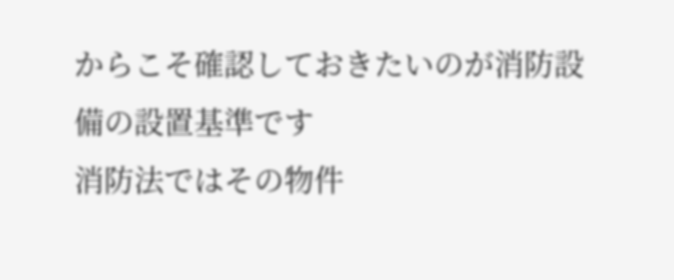からこそ確認しておきたいのが消防設備の設置基準です
消防法ではその物件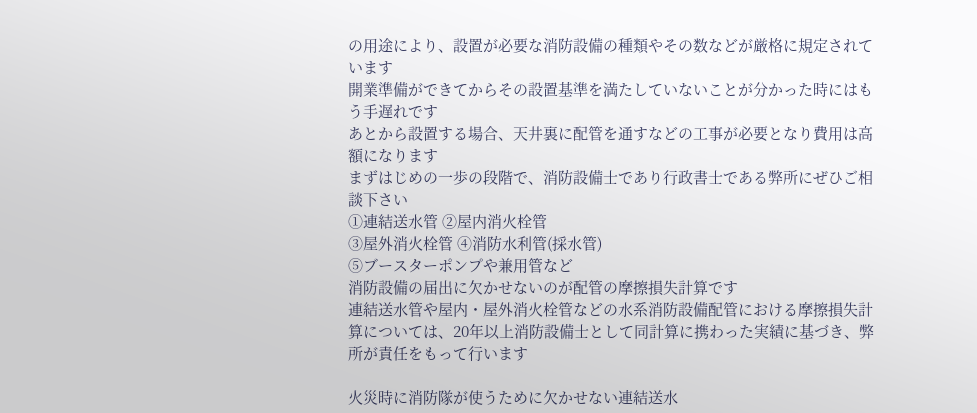の用途により、設置が必要な消防設備の種類やその数などが厳格に規定されています
開業準備ができてからその設置基準を満たしていないことが分かった時にはもう手遅れです
あとから設置する場合、天井裏に配管を通すなどの工事が必要となり費用は高額になります
まずはじめの一歩の段階で、消防設備士であり行政書士である弊所にぜひご相談下さい
①連結送水管 ②屋内消火栓管
③屋外消火栓管 ④消防水利管(採水管)
⑤ブースターポンプや兼用管など
消防設備の届出に欠かせないのが配管の摩擦損失計算です
連結送水管や屋内・屋外消火栓管などの水系消防設備配管における摩擦損失計算については、20年以上消防設備士として同計算に携わった実績に基づき、弊所が責任をもって行います

火災時に消防隊が使うために欠かせない連結送水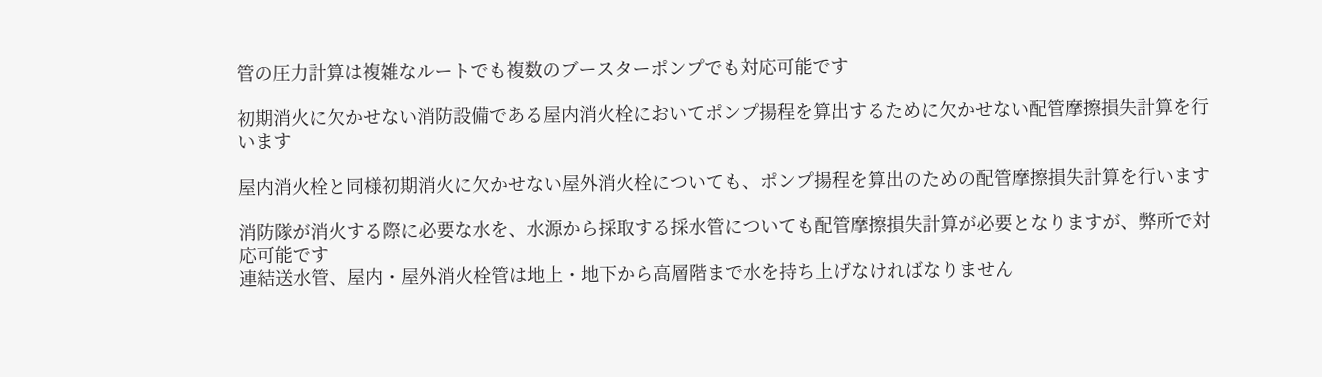管の圧力計算は複雑なルートでも複数のブースターポンプでも対応可能です

初期消火に欠かせない消防設備である屋内消火栓においてポンプ揚程を算出するために欠かせない配管摩擦損失計算を行います

屋内消火栓と同様初期消火に欠かせない屋外消火栓についても、ポンプ揚程を算出のための配管摩擦損失計算を行います

消防隊が消火する際に必要な水を、水源から採取する採水管についても配管摩擦損失計算が必要となりますが、弊所で対応可能です
連結送水管、屋内・屋外消火栓管は地上・地下から高層階まで水を持ち上げなければなりません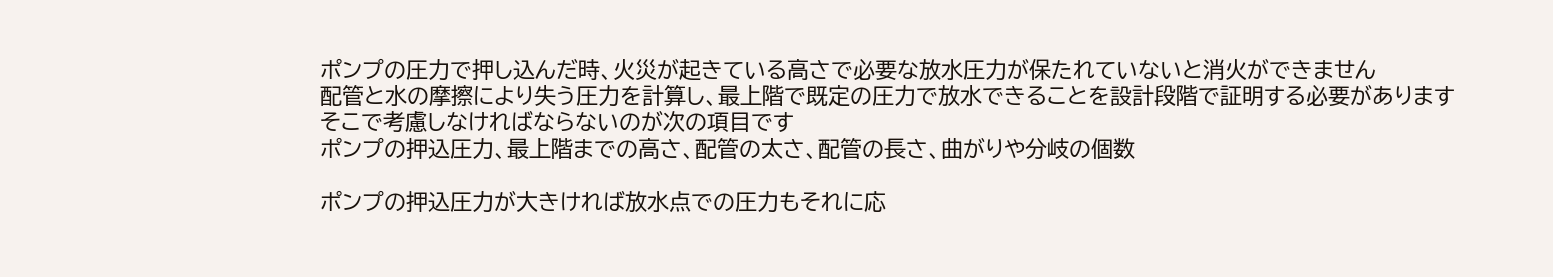ポンプの圧力で押し込んだ時、火災が起きている高さで必要な放水圧力が保たれていないと消火ができません
配管と水の摩擦により失う圧力を計算し、最上階で既定の圧力で放水できることを設計段階で証明する必要があります
そこで考慮しなければならないのが次の項目です
ポンプの押込圧力、最上階までの高さ、配管の太さ、配管の長さ、曲がりや分岐の個数

ポンプの押込圧力が大きければ放水点での圧力もそれに応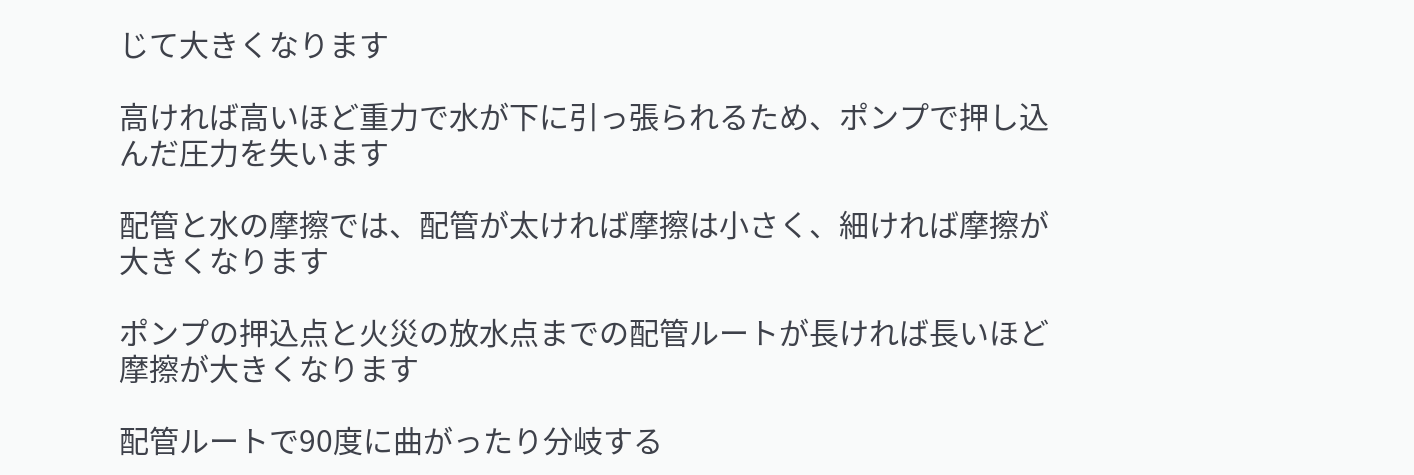じて大きくなります

高ければ高いほど重力で水が下に引っ張られるため、ポンプで押し込んだ圧力を失います

配管と水の摩擦では、配管が太ければ摩擦は小さく、細ければ摩擦が大きくなります

ポンプの押込点と火災の放水点までの配管ルートが長ければ長いほど摩擦が大きくなります

配管ルートで90度に曲がったり分岐する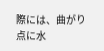際には、曲がり点に水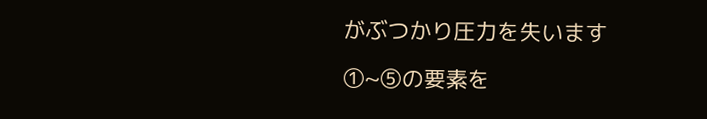がぶつかり圧力を失います

①~⑤の要素を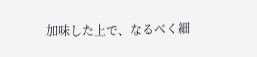加味した上で、なるべく細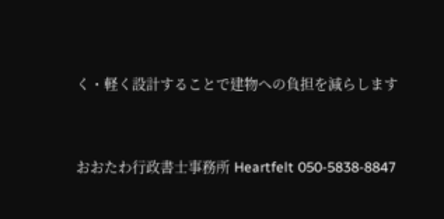く・軽く設計することで建物への負担を減らします


おおたわ行政書士事務所 Heartfelt 050-5838-8847